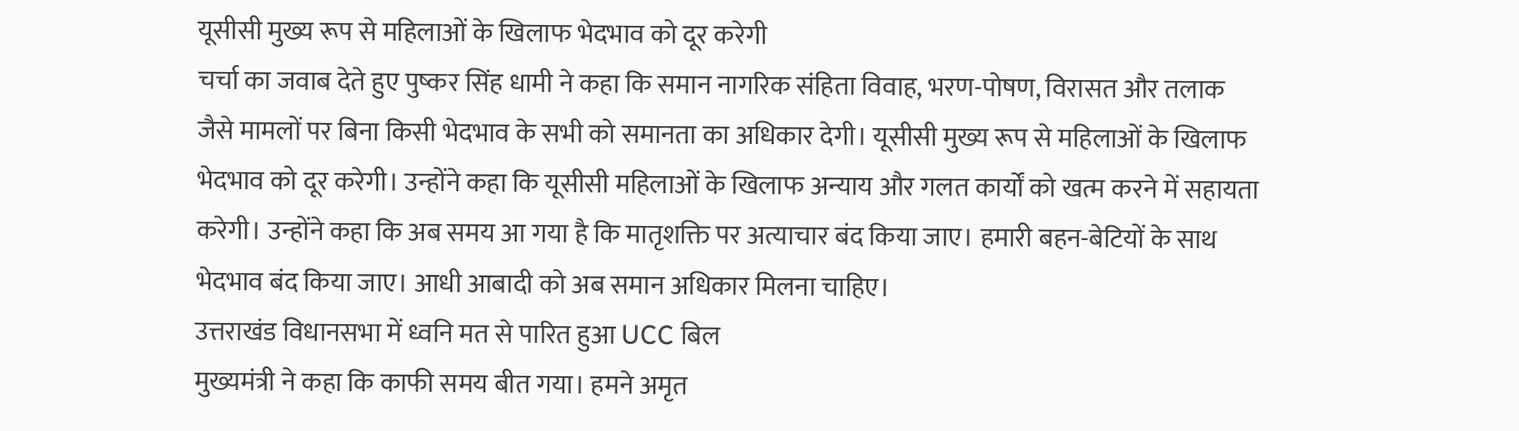यूसीसी मुख्य रूप से महिलाओं के खिलाफ भेदभाव को दूर करेगी
चर्चा का जवाब देते हुए पुष्कर सिंह धामी ने कहा कि समान नागरिक संहिता विवाह, भरण-पोषण, विरासत और तलाक
जैसे मामलों पर बिना किसी भेदभाव के सभी को समानता का अधिकार देगी। यूसीसी मुख्य रूप से महिलाओं के खिलाफ
भेदभाव को दूर करेगी। उन्होंने कहा कि यूसीसी महिलाओं के खिलाफ अन्याय और गलत कार्यों को खत्म करने में सहायता
करेगी। उन्होंने कहा कि अब समय आ गया है कि मातृशक्ति पर अत्याचार बंद किया जाए। हमारी बहन-बेटियों के साथ
भेदभाव बंद किया जाए। आधी आबादी को अब समान अधिकार मिलना चाहिए।
उत्तराखंड विधानसभा में ध्वनि मत से पारित हुआ UCC बिल
मुख्यमंत्री ने कहा कि काफी समय बीत गया। हमने अमृत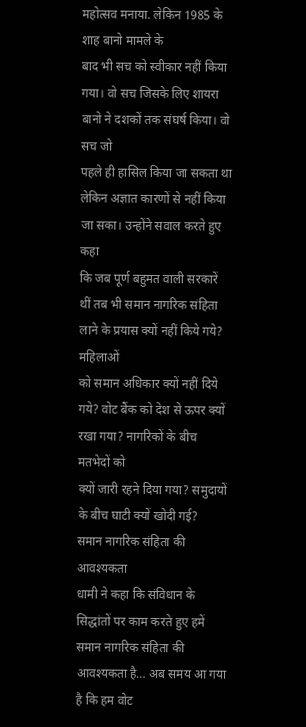महोत्सव मनाया. लेकिन 1985 के शाह बानो मामले के
बाद भी सच को स्वीकार नहीं किया गया। वो सच जिसके लिए शायरा बानो ने दशकों तक संघर्ष किया। वो सच जो
पहले ही हासिल किया जा सकता था लेकिन अज्ञात कारणों से नहीं किया जा सका। उन्होंने सवाल करते हुए कहा
कि जब पूर्ण बहुमत वाली सरकारें थीं तब भी समान नागरिक संहिता लाने के प्रयास क्यों नहीं किये गये? महिलाओं
को समान अधिकार क्यों नहीं दिये गये? वोट बैंक को देश से ऊपर क्यों रखा गया? नागरिकों के बीच मतभेदों को
क्यों जारी रहने दिया गया? समुदायों के बीच घाटी क्यों खोदी गई?
समान नागरिक संहिता की आवश्यकता
धामी ने कहा कि संविधान के सिद्धांतों पर काम करते हुए हमें समान नागरिक संहिता की
आवश्यकता है… अब समय आ गया है कि हम वोट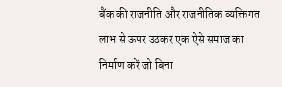बैंक की राजनीति और राजनीतिक व्यक्तिगत
लाभ से ऊपर उठकर एक ऐसे समाज का निर्माण करें जो बिना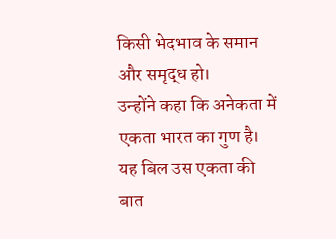किसी भेदभाव के समान और समृद्ध हो।
उन्होंने कहा कि अनेकता में एकता भारत का गुण है। यह बिल उस एकता की बात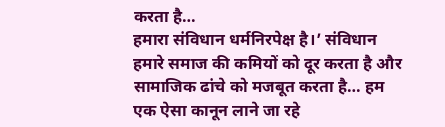करता है…
हमारा संविधान धर्मनिरपेक्ष है।’ संविधान हमारे समाज की कमियों को दूर करता है और
सामाजिक ढांचे को मजबूत करता है… हम एक ऐसा कानून लाने जा रहे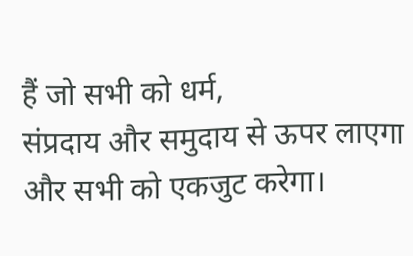हैं जो सभी को धर्म,
संप्रदाय और समुदाय से ऊपर लाएगा और सभी को एकजुट करेगा।